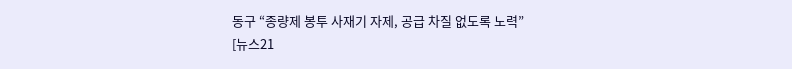동구 “종량제 봉투 사재기 자제, 공급 차질 없도록 노력”
[뉴스21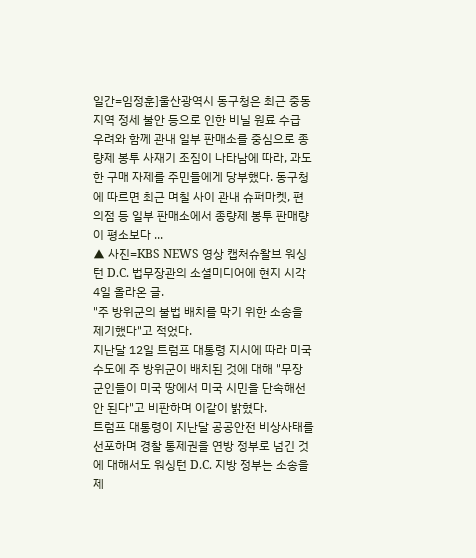일간=임정훈]울산광역시 동구청은 최근 중동지역 정세 불안 등으로 인한 비닐 원료 수급 우려와 함께 관내 일부 판매소를 중심으로 종량제 봉투 사재기 조짐이 나타남에 따라, 과도한 구매 자제를 주민들에게 당부했다. 동구청에 따르면 최근 며칠 사이 관내 슈퍼마켓, 편의점 등 일부 판매소에서 종량제 봉투 판매량이 평소보다 ...
▲ 사진=KBS NEWS 영상 캡처슈왈브 워싱턴 D.C. 법무장관의 소셜미디어에 현지 시각 4일 올라온 글.
"주 방위군의 불법 배치를 막기 위한 소송을 제기했다"고 적었다.
지난달 12일 트럼프 대통령 지시에 따라 미국 수도에 주 방위군이 배치된 것에 대해 "무장 군인들이 미국 땅에서 미국 시민을 단속해선 안 된다"고 비판하며 이같이 밝혔다.
트럼프 대통령이 지난달 공공안전 비상사태를 선포하며 경찰 통제권을 연방 정부로 넘긴 것에 대해서도 워싱턴 D.C. 지방 정부는 소송을 제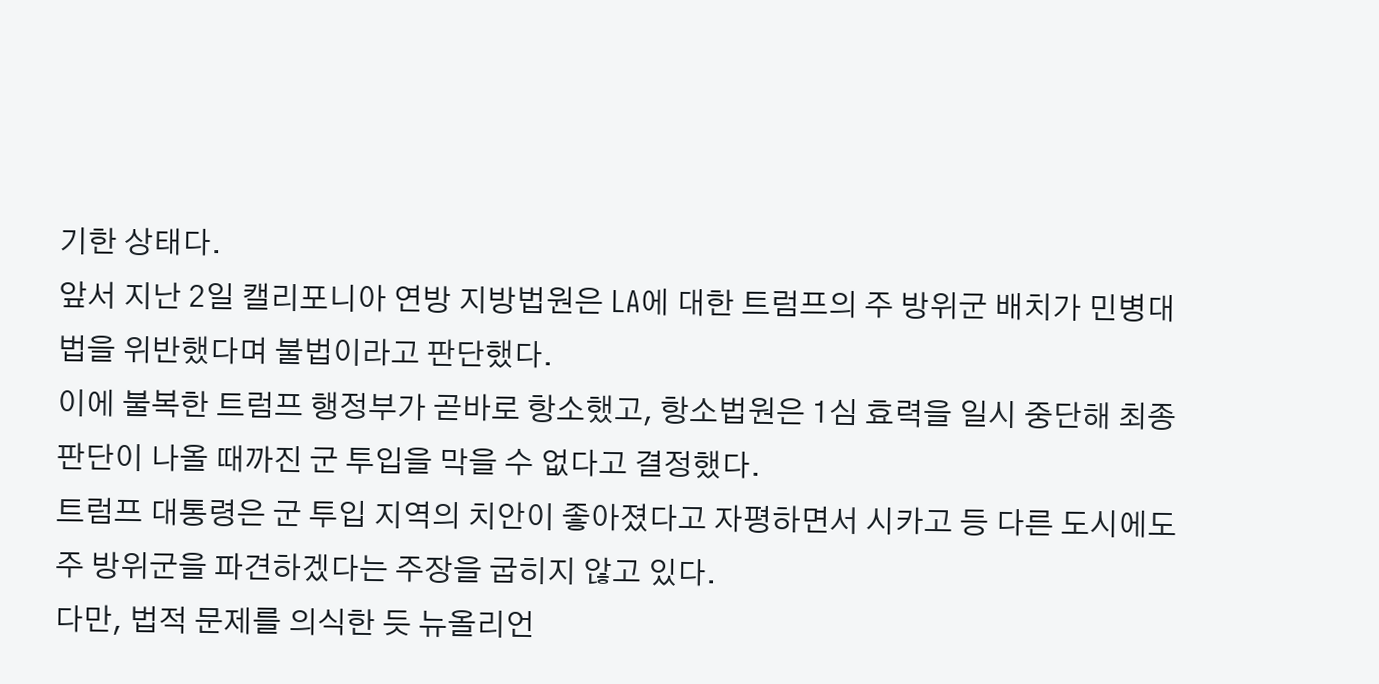기한 상태다.
앞서 지난 2일 캘리포니아 연방 지방법원은 LA에 대한 트럼프의 주 방위군 배치가 민병대법을 위반했다며 불법이라고 판단했다.
이에 불복한 트럼프 행정부가 곧바로 항소했고, 항소법원은 1심 효력을 일시 중단해 최종 판단이 나올 때까진 군 투입을 막을 수 없다고 결정했다.
트럼프 대통령은 군 투입 지역의 치안이 좋아졌다고 자평하면서 시카고 등 다른 도시에도 주 방위군을 파견하겠다는 주장을 굽히지 않고 있다.
다만, 법적 문제를 의식한 듯 뉴올리언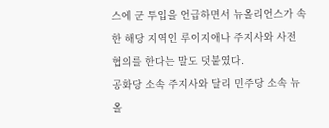스에 군 투입을 언급하면서 뉴올리언스가 속한 해당 지역인 루이지애나 주지사와 사전 협의를 한다는 말도 덧붙였다.
공화당 소속 주지사와 달리 민주당 소속 뉴올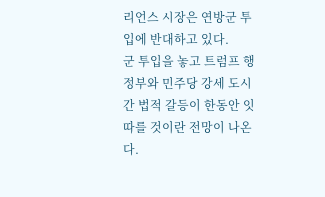리언스 시장은 연방군 투입에 반대하고 있다.
군 투입을 놓고 트럼프 행정부와 민주당 강세 도시 간 법적 갈등이 한동안 잇따를 것이란 전망이 나온다.